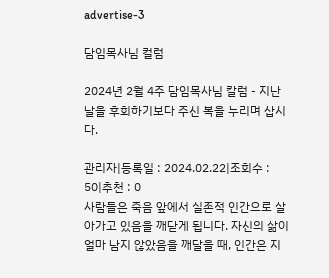advertise-3

담임목사님 컬럼

2024년 2월 4주 담임목사님 칼럼 - 지난날을 후회하기보다 주신 복을 누리며 삽시다.

관리자|등록일 : 2024.02.22|조회수 : 50|추천 : 0
사람들은 죽음 앞에서 실존적 인간으로 살아가고 있음을 깨닫게 됩니다. 자신의 삶이 얼마 남지 않았음을 깨달을 때, 인간은 지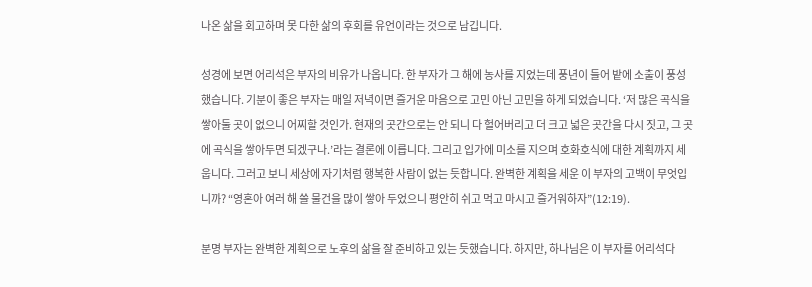나온 삶을 회고하며 못 다한 삶의 후회를 유언이라는 것으로 남깁니다.

성경에 보면 어리석은 부자의 비유가 나옵니다. 한 부자가 그 해에 농사를 지었는데 풍년이 들어 밭에 소출이 풍성했습니다. 기분이 좋은 부자는 매일 저녁이면 즐거운 마음으로 고민 아닌 고민을 하게 되었습니다. ‘저 많은 곡식을 쌓아둘 곳이 없으니 어찌할 것인가. 현재의 곳간으로는 안 되니 다 헐어버리고 더 크고 넓은 곳간을 다시 짓고, 그 곳에 곡식을 쌓아두면 되겠구나.’라는 결론에 이릅니다. 그리고 입가에 미소를 지으며 호화호식에 대한 계획까지 세웁니다. 그러고 보니 세상에 자기처럼 행복한 사람이 없는 듯합니다. 완벽한 계획을 세운 이 부자의 고백이 무엇입니까? “영혼아 여러 해 쓸 물건을 많이 쌓아 두었으니 평안히 쉬고 먹고 마시고 즐거워하자”(12:19).

분명 부자는 완벽한 계획으로 노후의 삶을 잘 준비하고 있는 듯했습니다. 하지만, 하나님은 이 부자를 어리석다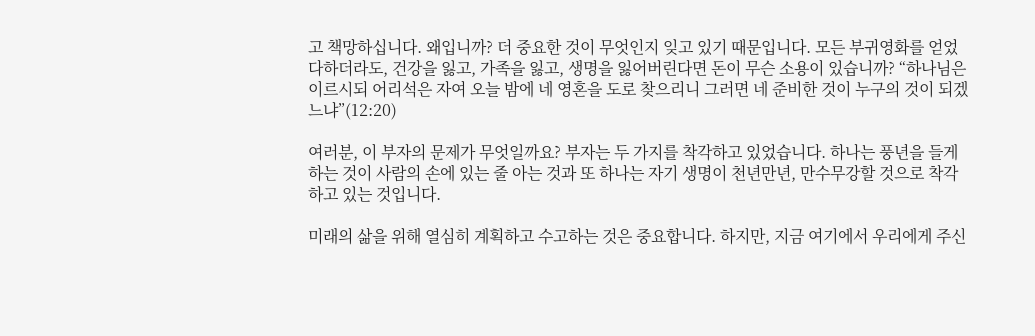고 책망하십니다. 왜입니까? 더 중요한 것이 무엇인지 잊고 있기 때문입니다. 모든 부귀영화를 얻었다하더라도, 건강을 잃고, 가족을 잃고, 생명을 잃어버린다면 돈이 무슨 소용이 있습니까? “하나님은 이르시되 어리석은 자여 오늘 밤에 네 영혼을 도로 찾으리니 그러면 네 준비한 것이 누구의 것이 되겠느냐”(12:20)

여러분, 이 부자의 문제가 무엇일까요? 부자는 두 가지를 착각하고 있었습니다. 하나는 풍년을 들게 하는 것이 사람의 손에 있는 줄 아는 것과 또 하나는 자기 생명이 천년만년, 만수무강할 것으로 착각하고 있는 것입니다.

미래의 삶을 위해 열심히 계획하고 수고하는 것은 중요합니다. 하지만, 지금 여기에서 우리에게 주신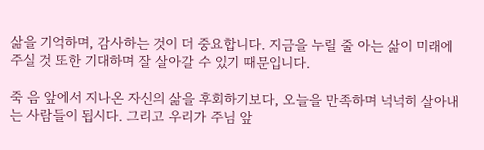삶을 기억하며, 감사하는 것이 더 중요합니다. 지금을 누릴 줄 아는 삶이 미래에 주실 것 또한 기대하며 잘 살아갈 수 있기 때문입니다.

죽 음 앞에서 지나온 자신의 삶을 후회하기보다, 오늘을 만족하며 넉넉히 살아내는 사람들이 됩시다. 그리고 우리가 주님 앞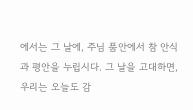에서는 그 날에, 주님 품안에서 참 안식과 평안을 누립시다. 그 날을 고대하면, 우리는 오늘도 감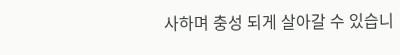사하며 충성 되게 살아갈 수 있습니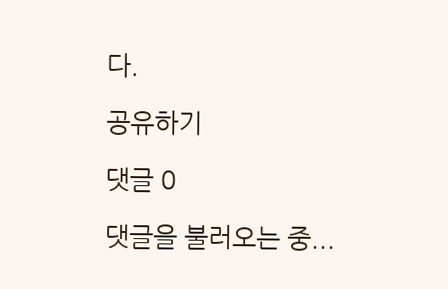다.

공유하기

댓글 0

댓글을 불러오는 중...